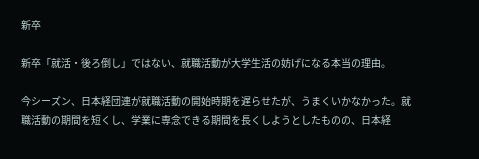新卒

新卒「就活・後ろ倒し」ではない、就職活動が大学生活の妨げになる本当の理由。

今シーズン、日本経団連が就職活動の開始時期を遅らせたが、うまくいかなかった。就職活動の期間を短くし、学業に専念できる期間を長くしようとしたものの、日本経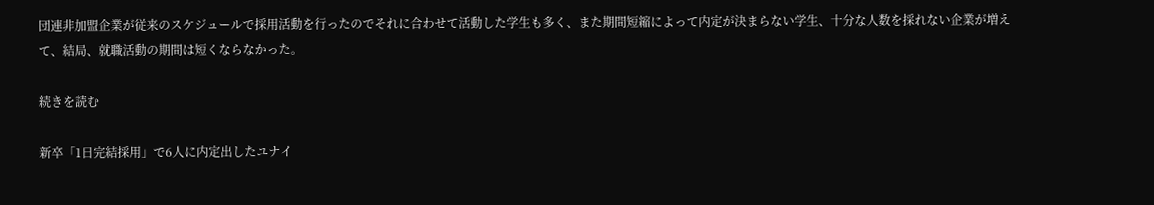団連非加盟企業が従来のスケジュールで採用活動を行ったのでそれに合わせて活動した学生も多く、また期間短縮によって内定が決まらない学生、十分な人数を採れない企業が増えて、結局、就職活動の期間は短くならなかった。

続きを読む

新卒「1日完結採用」で6人に内定出したユナイ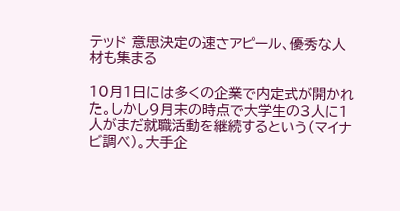テッド 意思決定の速さアピール、優秀な人材も集まる

10月1日には多くの企業で内定式が開かれた。しかし9月末の時点で大学生の3人に1人がまだ就職活動を継続するという(マイナビ調べ)。大手企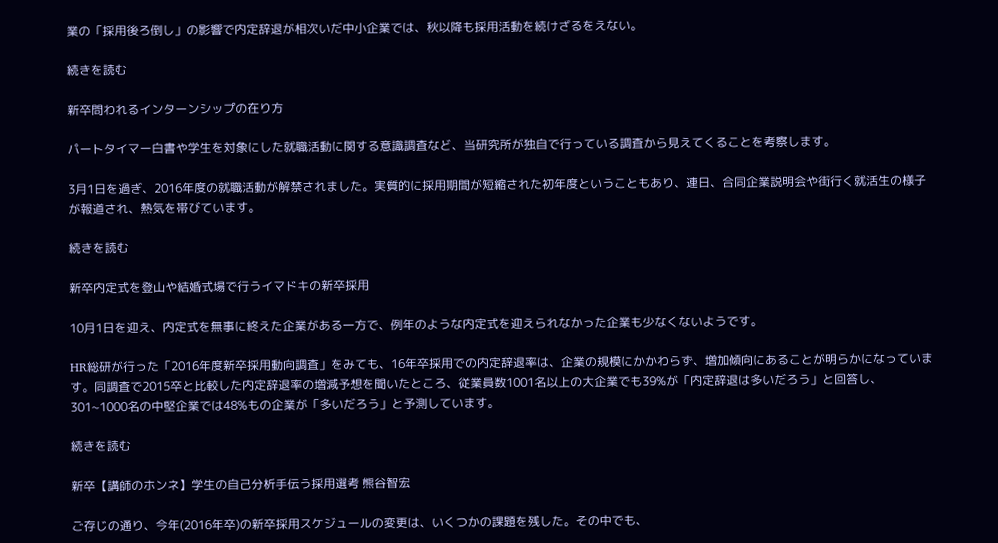業の「採用後ろ倒し」の影響で内定辞退が相次いだ中小企業では、秋以降も採用活動を続けざるをえない。

続きを読む

新卒問われるインターンシップの在り方

パートタイマー白書や学生を対象にした就職活動に関する意識調査など、当研究所が独自で行っている調査から見えてくることを考察します。

3月1日を過ぎ、2016年度の就職活動が解禁されました。実質的に採用期間が短縮された初年度ということもあり、連日、合同企業説明会や街行く就活生の様子が報道され、熱気を帯びています。

続きを読む

新卒内定式を登山や結婚式場で行うイマドキの新卒採用

10月1日を迎え、内定式を無事に終えた企業がある一方で、例年のような内定式を迎えられなかった企業も少なくないようです。

HR総研が行った「2016年度新卒採用動向調査」をみても、16年卒採用での内定辞退率は、企業の規模にかかわらず、増加傾向にあることが明らかになっています。同調査で2015卒と比較した内定辞退率の増減予想を聞いたところ、従業員数1001名以上の大企業でも39%が「内定辞退は多いだろう」と回答し、301~1000名の中堅企業では48%もの企業が「多いだろう」と予測しています。

続きを読む

新卒【講師のホンネ】学生の自己分析手伝う採用選考 熊谷智宏

ご存じの通り、今年(2016年卒)の新卒採用スケジュールの変更は、いくつかの課題を残した。その中でも、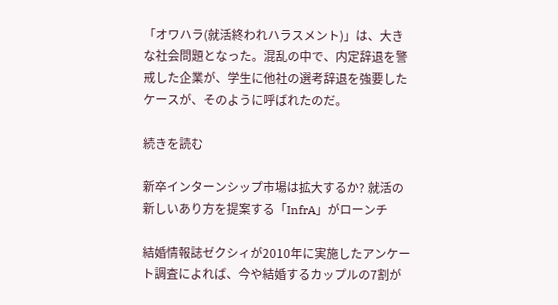「オワハラ(就活終われハラスメント)」は、大きな社会問題となった。混乱の中で、内定辞退を警戒した企業が、学生に他社の選考辞退を強要したケースが、そのように呼ばれたのだ。

続きを読む

新卒インターンシップ市場は拡大するか? 就活の新しいあり方を提案する「InfrA」がローンチ

結婚情報誌ゼクシィが2010年に実施したアンケート調査によれば、今や結婚するカップルの7割が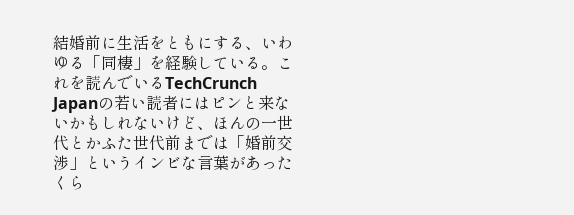結婚前に生活をともにする、いわゆる「同棲」を経験している。これを読んでいるTechCrunch Japanの若い読者にはピンと来ないかもしれないけど、ほんの一世代とかふた世代前までは「婚前交渉」というインビな言葉があったくら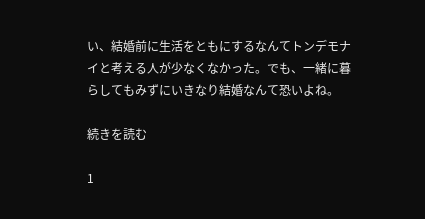い、結婚前に生活をともにするなんてトンデモナイと考える人が少なくなかった。でも、一緒に暮らしてもみずにいきなり結婚なんて恐いよね。

続きを読む

1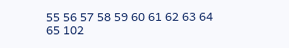55 56 57 58 59 60 61 62 63 64 65 102